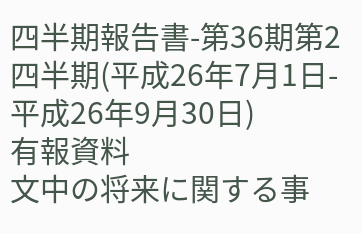四半期報告書-第36期第2四半期(平成26年7月1日-平成26年9月30日)
有報資料
文中の将来に関する事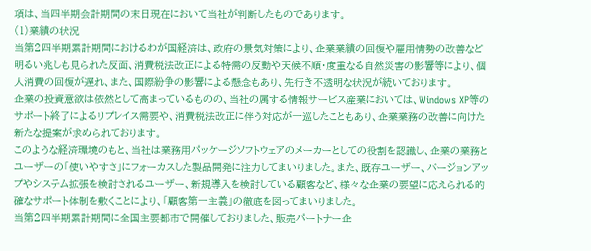項は、当四半期会計期間の末日現在において当社が判断したものであります。
(1)業績の状況
当第2四半期累計期間におけるわが国経済は、政府の景気対策により、企業業績の回復や雇用情勢の改善など明るい兆しも見られた反面、消費税法改正による特需の反動や天候不順・度重なる自然災害の影響等により、個人消費の回復が遅れ、また、国際紛争の影響による懸念もあり、先行き不透明な状況が続いております。
企業の投資意欲は依然として高まっているものの、当社の属する情報サービス産業においては、Windows XP等のサポート終了によるリプレイス需要や、消費税法改正に伴う対応が一巡したこともあり、企業業務の改善に向けた新たな提案が求められております。
このような経済環境のもと、当社は業務用パッケージソフトウェアのメーカーとしての役割を認識し、企業の業務とユーザーの「使いやすさ」にフォーカスした製品開発に注力してまいりました。また、既存ユーザー、バージョンアップやシステム拡張を検討されるユーザー、新規導入を検討している顧客など、様々な企業の要望に応えられる的確なサポート体制を敷くことにより、「顧客第一主義」の徹底を図ってまいりました。
当第2四半期累計期間に全国主要都市で開催しておりました、販売パートナー企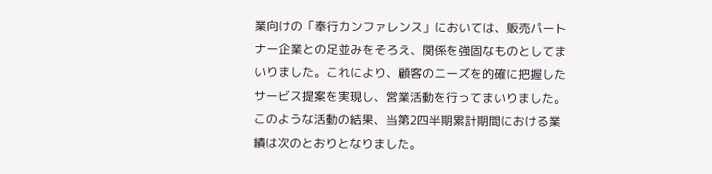業向けの「奉行カンファレンス」においては、販売パートナー企業との足並みをそろえ、関係を強固なものとしてまいりました。これにより、顧客のニーズを的確に把握したサービス提案を実現し、営業活動を行ってまいりました。
このような活動の結果、当第2四半期累計期間における業績は次のとおりとなりました。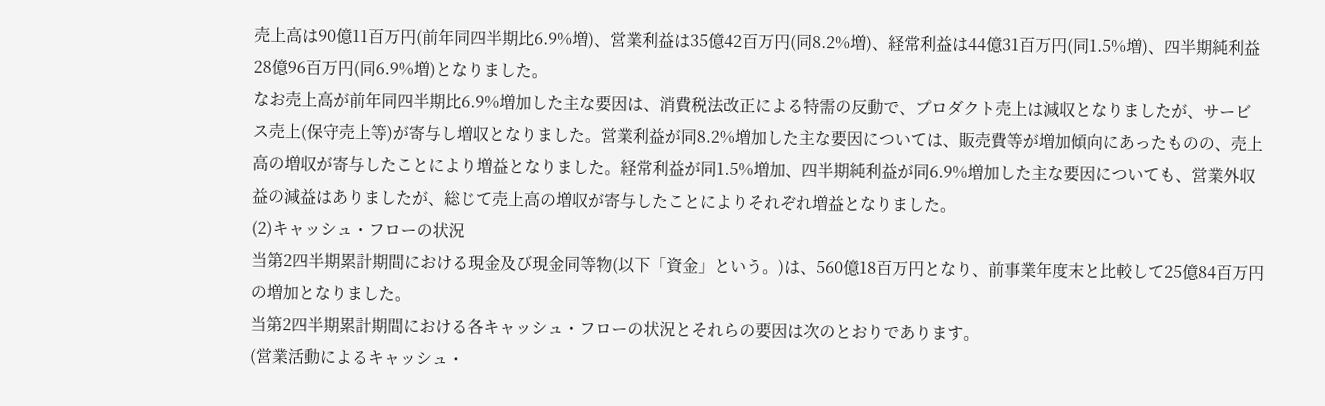売上高は90億11百万円(前年同四半期比6.9%増)、営業利益は35億42百万円(同8.2%増)、経常利益は44億31百万円(同1.5%増)、四半期純利益28億96百万円(同6.9%増)となりました。
なお売上高が前年同四半期比6.9%増加した主な要因は、消費税法改正による特需の反動で、プロダクト売上は減収となりましたが、サービス売上(保守売上等)が寄与し増収となりました。営業利益が同8.2%増加した主な要因については、販売費等が増加傾向にあったものの、売上高の増収が寄与したことにより増益となりました。経常利益が同1.5%増加、四半期純利益が同6.9%増加した主な要因についても、営業外収益の減益はありましたが、総じて売上高の増収が寄与したことによりそれぞれ増益となりました。
(2)キャッシュ・フローの状況
当第2四半期累計期間における現金及び現金同等物(以下「資金」という。)は、560億18百万円となり、前事業年度末と比較して25億84百万円の増加となりました。
当第2四半期累計期間における各キャッシュ・フローの状況とそれらの要因は次のとおりであります。
(営業活動によるキャッシュ・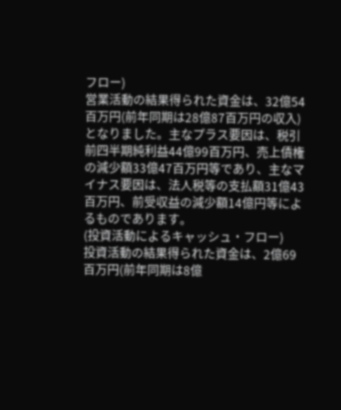フロー)
営業活動の結果得られた資金は、32億54百万円(前年同期は28億87百万円の収入)となりました。主なプラス要因は、税引前四半期純利益44億99百万円、売上債権の減少額33億47百万円等であり、主なマイナス要因は、法人税等の支払額31億43百万円、前受収益の減少額14億円等によるものであります。
(投資活動によるキャッシュ・フロー)
投資活動の結果得られた資金は、2億69百万円(前年同期は8億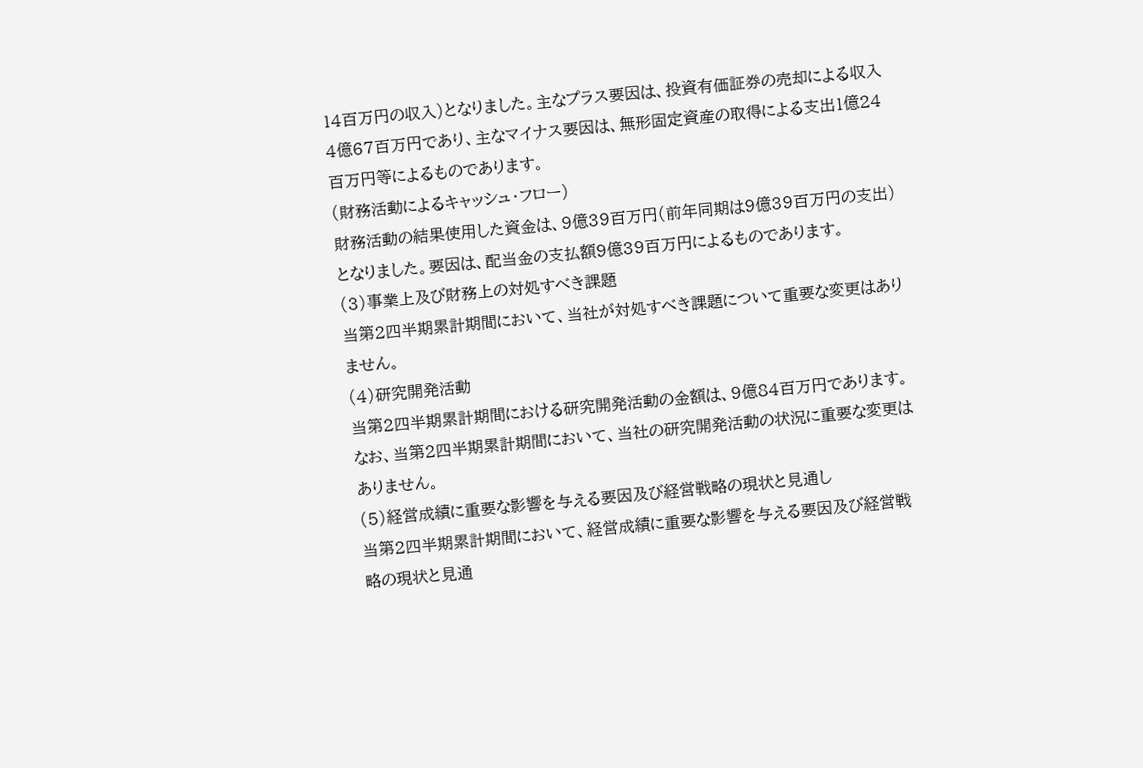14百万円の収入)となりました。主なプラス要因は、投資有価証券の売却による収入4億67百万円であり、主なマイナス要因は、無形固定資産の取得による支出1億24百万円等によるものであります。
(財務活動によるキャッシュ・フロー)
財務活動の結果使用した資金は、9億39百万円(前年同期は9億39百万円の支出)となりました。要因は、配当金の支払額9億39百万円によるものであります。
(3)事業上及び財務上の対処すべき課題
当第2四半期累計期間において、当社が対処すべき課題について重要な変更はありません。
(4)研究開発活動
当第2四半期累計期間における研究開発活動の金額は、9億84百万円であります。
なお、当第2四半期累計期間において、当社の研究開発活動の状況に重要な変更はありません。
(5)経営成績に重要な影響を与える要因及び経営戦略の現状と見通し
当第2四半期累計期間において、経営成績に重要な影響を与える要因及び経営戦略の現状と見通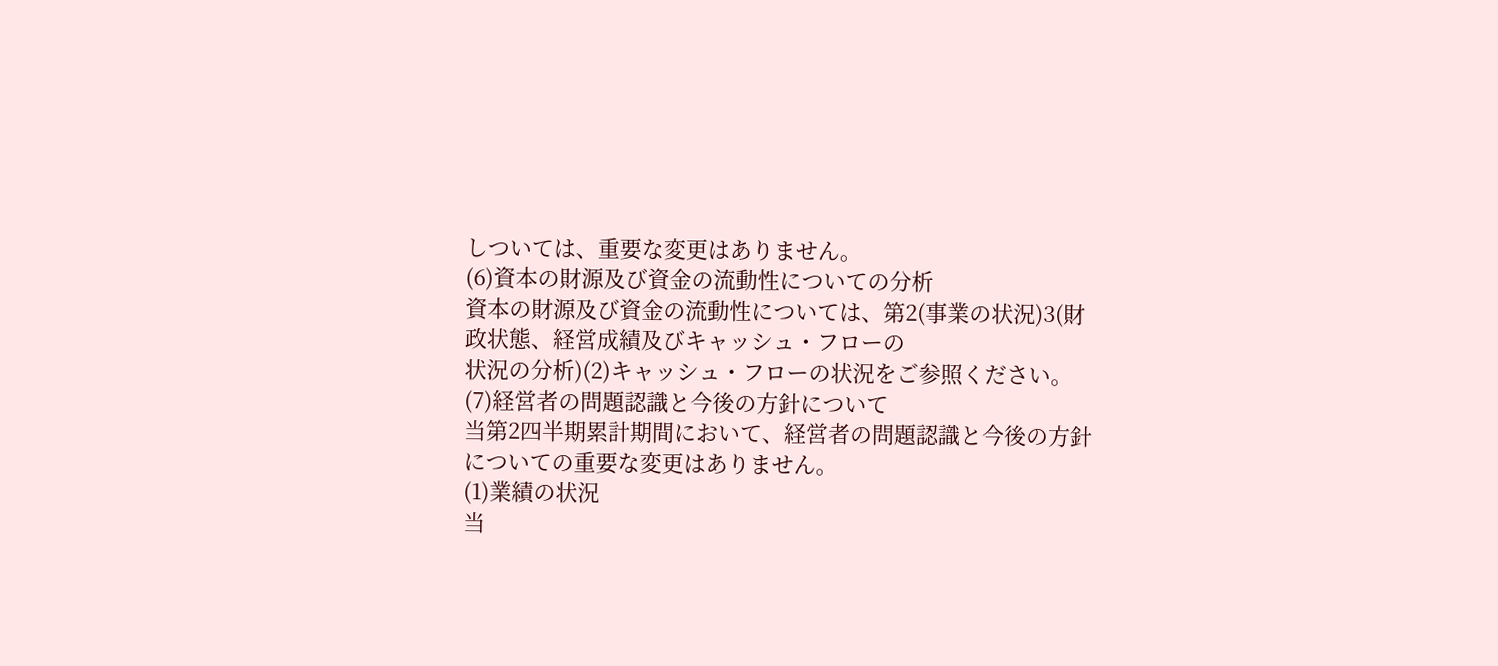しついては、重要な変更はありません。
(6)資本の財源及び資金の流動性についての分析
資本の財源及び資金の流動性については、第2(事業の状況)3(財政状態、経営成績及びキャッシュ・フローの
状況の分析)(2)キャッシュ・フローの状況をご参照ください。
(7)経営者の問題認識と今後の方針について
当第2四半期累計期間において、経営者の問題認識と今後の方針についての重要な変更はありません。
(1)業績の状況
当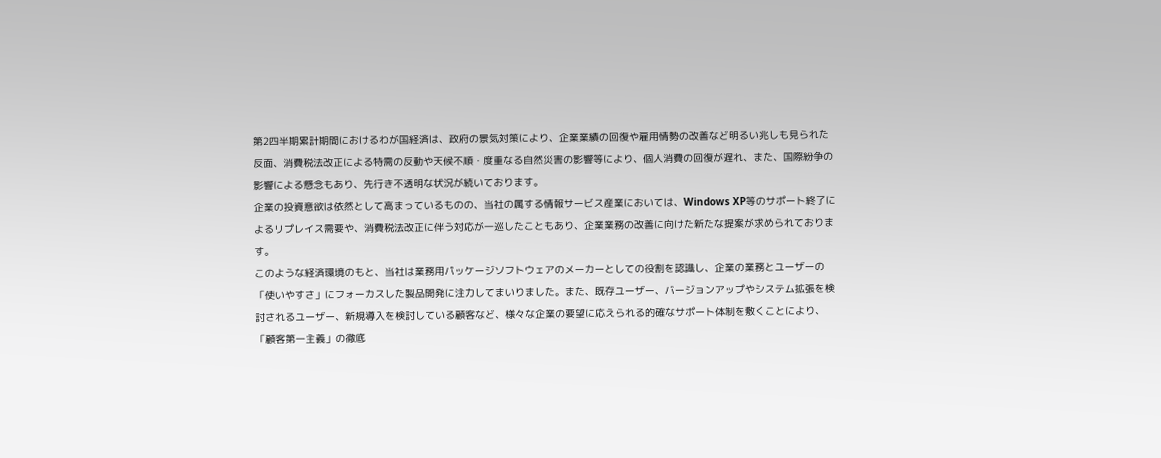第2四半期累計期間におけるわが国経済は、政府の景気対策により、企業業績の回復や雇用情勢の改善など明るい兆しも見られた反面、消費税法改正による特需の反動や天候不順・度重なる自然災害の影響等により、個人消費の回復が遅れ、また、国際紛争の影響による懸念もあり、先行き不透明な状況が続いております。
企業の投資意欲は依然として高まっているものの、当社の属する情報サービス産業においては、Windows XP等のサポート終了によるリプレイス需要や、消費税法改正に伴う対応が一巡したこともあり、企業業務の改善に向けた新たな提案が求められております。
このような経済環境のもと、当社は業務用パッケージソフトウェアのメーカーとしての役割を認識し、企業の業務とユーザーの「使いやすさ」にフォーカスした製品開発に注力してまいりました。また、既存ユーザー、バージョンアップやシステム拡張を検討されるユーザー、新規導入を検討している顧客など、様々な企業の要望に応えられる的確なサポート体制を敷くことにより、「顧客第一主義」の徹底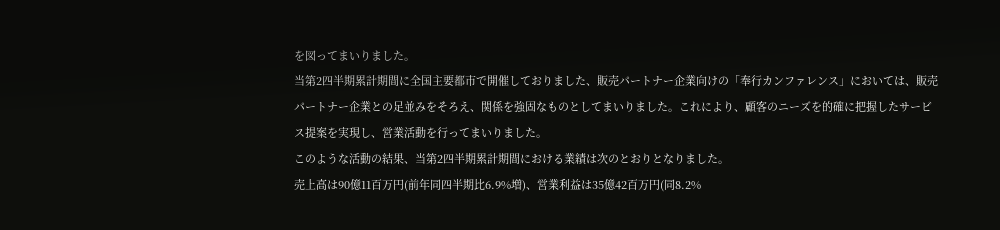を図ってまいりました。
当第2四半期累計期間に全国主要都市で開催しておりました、販売パートナー企業向けの「奉行カンファレンス」においては、販売パートナー企業との足並みをそろえ、関係を強固なものとしてまいりました。これにより、顧客のニーズを的確に把握したサービス提案を実現し、営業活動を行ってまいりました。
このような活動の結果、当第2四半期累計期間における業績は次のとおりとなりました。
売上高は90億11百万円(前年同四半期比6.9%増)、営業利益は35億42百万円(同8.2%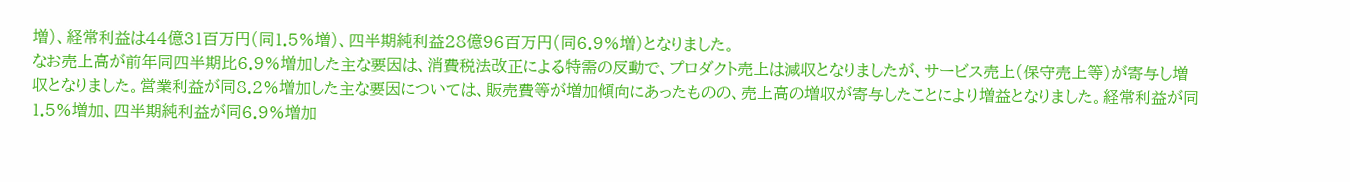増)、経常利益は44億31百万円(同1.5%増)、四半期純利益28億96百万円(同6.9%増)となりました。
なお売上高が前年同四半期比6.9%増加した主な要因は、消費税法改正による特需の反動で、プロダクト売上は減収となりましたが、サービス売上(保守売上等)が寄与し増収となりました。営業利益が同8.2%増加した主な要因については、販売費等が増加傾向にあったものの、売上高の増収が寄与したことにより増益となりました。経常利益が同1.5%増加、四半期純利益が同6.9%増加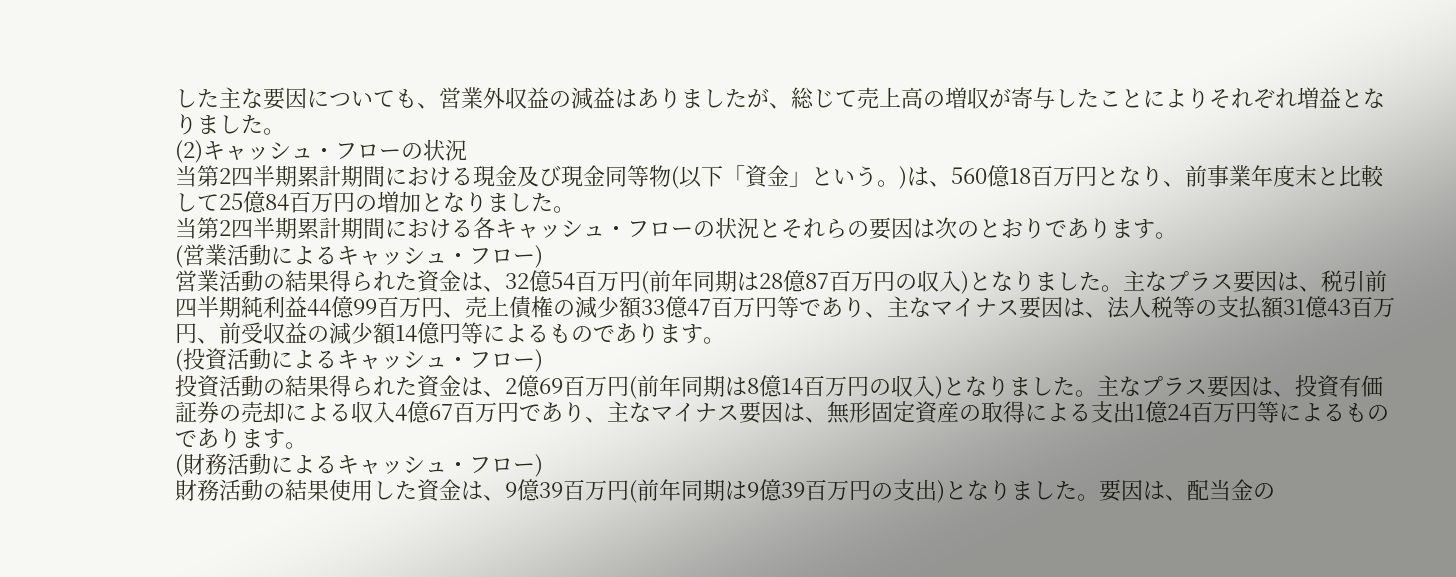した主な要因についても、営業外収益の減益はありましたが、総じて売上高の増収が寄与したことによりそれぞれ増益となりました。
(2)キャッシュ・フローの状況
当第2四半期累計期間における現金及び現金同等物(以下「資金」という。)は、560億18百万円となり、前事業年度末と比較して25億84百万円の増加となりました。
当第2四半期累計期間における各キャッシュ・フローの状況とそれらの要因は次のとおりであります。
(営業活動によるキャッシュ・フロー)
営業活動の結果得られた資金は、32億54百万円(前年同期は28億87百万円の収入)となりました。主なプラス要因は、税引前四半期純利益44億99百万円、売上債権の減少額33億47百万円等であり、主なマイナス要因は、法人税等の支払額31億43百万円、前受収益の減少額14億円等によるものであります。
(投資活動によるキャッシュ・フロー)
投資活動の結果得られた資金は、2億69百万円(前年同期は8億14百万円の収入)となりました。主なプラス要因は、投資有価証券の売却による収入4億67百万円であり、主なマイナス要因は、無形固定資産の取得による支出1億24百万円等によるものであります。
(財務活動によるキャッシュ・フロー)
財務活動の結果使用した資金は、9億39百万円(前年同期は9億39百万円の支出)となりました。要因は、配当金の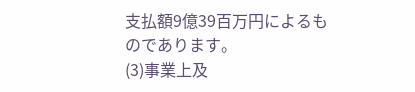支払額9億39百万円によるものであります。
(3)事業上及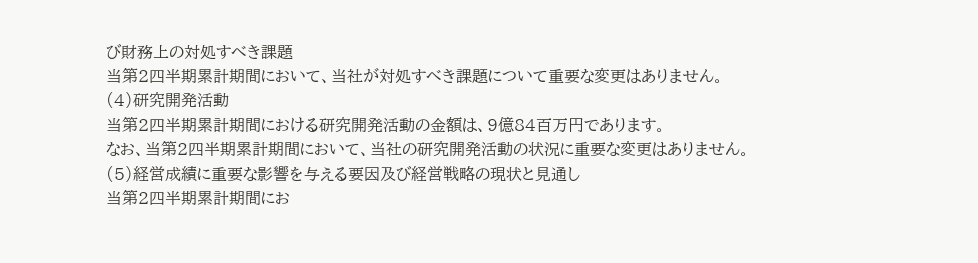び財務上の対処すべき課題
当第2四半期累計期間において、当社が対処すべき課題について重要な変更はありません。
(4)研究開発活動
当第2四半期累計期間における研究開発活動の金額は、9億84百万円であります。
なお、当第2四半期累計期間において、当社の研究開発活動の状況に重要な変更はありません。
(5)経営成績に重要な影響を与える要因及び経営戦略の現状と見通し
当第2四半期累計期間にお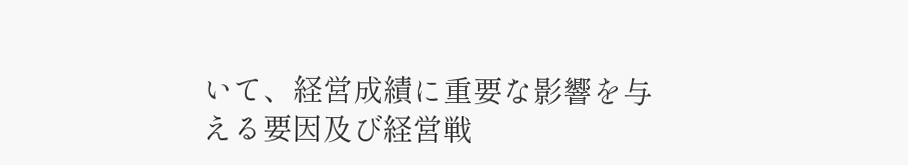いて、経営成績に重要な影響を与える要因及び経営戦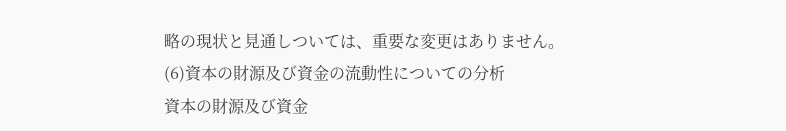略の現状と見通しついては、重要な変更はありません。
(6)資本の財源及び資金の流動性についての分析
資本の財源及び資金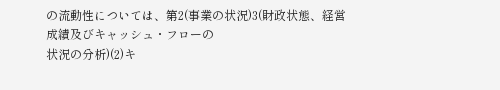の流動性については、第2(事業の状況)3(財政状態、経営成績及びキャッシュ・フローの
状況の分析)(2)キ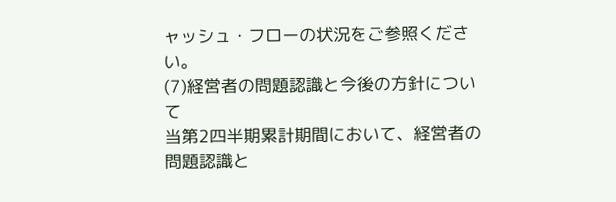ャッシュ・フローの状況をご参照ください。
(7)経営者の問題認識と今後の方針について
当第2四半期累計期間において、経営者の問題認識と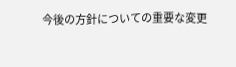今後の方針についての重要な変更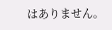はありません。